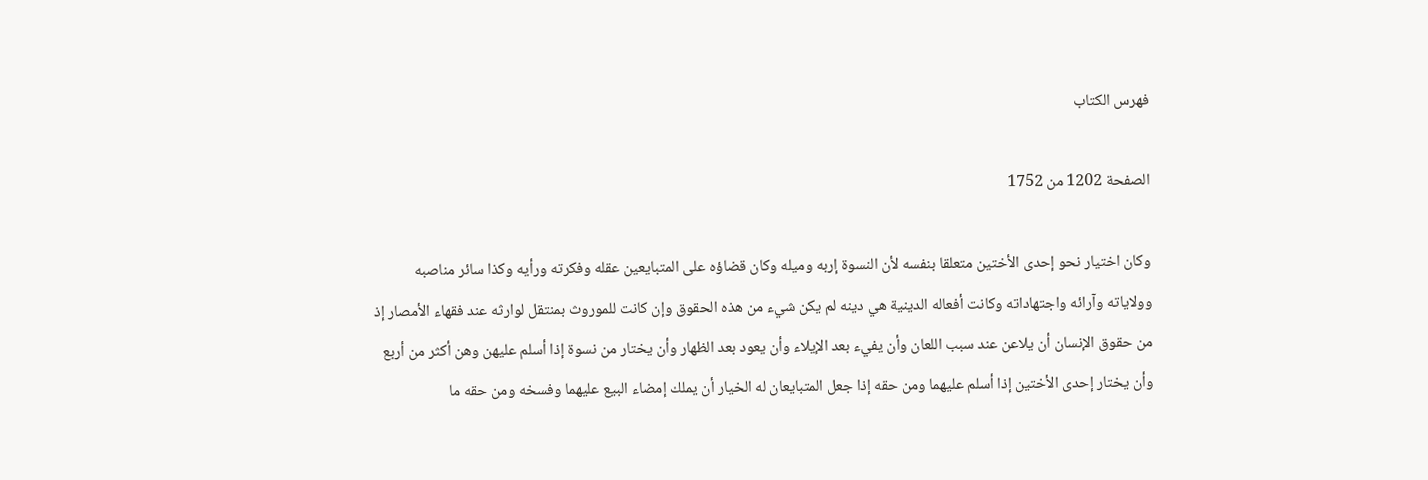فهرس الكتاب

الصفحة 1202 من 1752

وكان اختيار نحو إحدى الأختين متعلقا بنفسه لأن النسوة إربه وميله وكان قضاؤه على المتبايعين عقله وفكرته ورأيه وكذا سائر مناصبه وولاياته وآرائه واجتهاداته وكانت أفعاله الدينية هي دينه لم يكن شيء من هذه الحقوق وإن كانت للموروث بمنتقل لوارثه عند فقهاء الأمصار إذ من حقوق الإنسان أن يلاعن عند سبب اللعان وأن يفيء بعد الإيلاء وأن يعود بعد الظهار وأن يختار من نسوة إذا أسلم عليهن وهن أكثر من أربع وأن يختار إحدى الأختين إذا أسلم عليهما ومن حقه إذا جعل المتبايعان له الخيار أن يملك إمضاء البيع عليهما وفسخه ومن حقه ما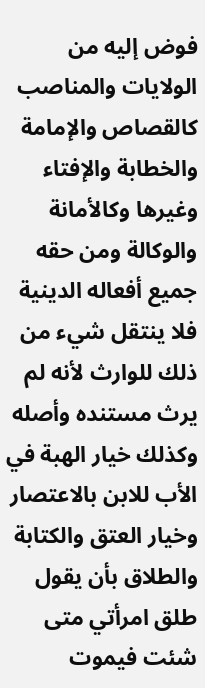فوض إليه من الولايات والمناصب كالقصاص والإمامة والخطابة والإفتاء وغيرها وكالأمانة والوكالة ومن حقه جميع أفعاله الدينية فلا ينتقل شيء من ذلك للوارث لأنه لم يرث مستنده وأصله وكذلك خيار الهبة في الأب للابن بالاعتصار وخيار العتق والكتابة والطلاق بأن يقول طلق امرأتي متى شئت فيموت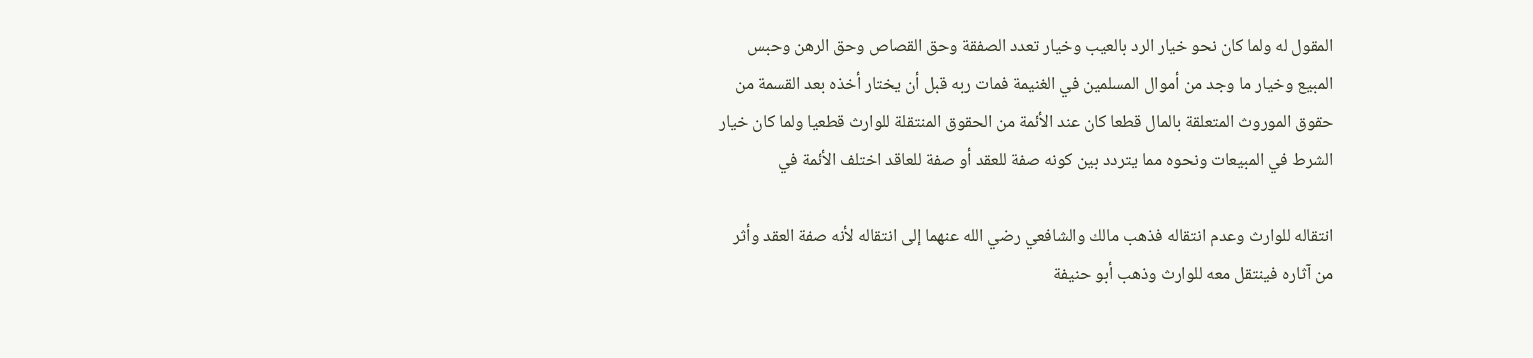المقول له ولما كان نحو خيار الرد بالعيب وخيار تعدد الصفقة وحق القصاص وحق الرهن وحبس المبيع وخيار ما وجد من أموال المسلمين في الغنيمة فمات ربه قبل أن يختار أخذه بعد القسمة من حقوق الموروث المتعلقة بالمال قطعا كان عند الأئمة من الحقوق المنتقلة للوارث قطعيا ولما كان خيار الشرط في المبيعات ونحوه مما يتردد بين كونه صفة للعقد أو صفة للعاقد اختلف الأئمة في

انتقاله للوارث وعدم انتقاله فذهب مالك والشافعي رضي الله عنهما إلى انتقاله لأنه صفة العقد وأثر من آثاره فينتقل معه للوارث وذهب أبو حنيفة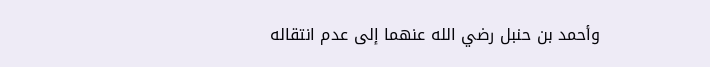وأحمد بن حنبل رضي الله عنهما إلى عدم انتقاله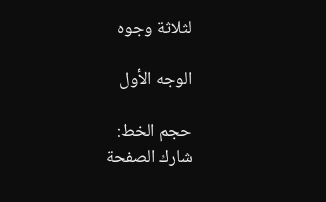لثلاثة وجوه

الوجه الأول

حجم الخط:
شارك الصفحة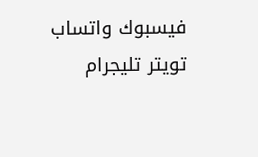فيسبوك واتساب تويتر تليجرام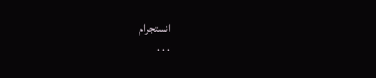انستجرام
. . .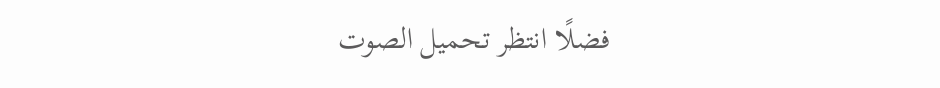فضلًا انتظر تحميل الصوت